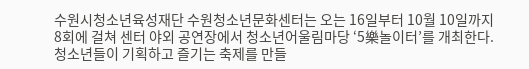수원시청소년육성재단 수원청소년문화센터는 오는 16일부터 10월 10일까지 8회에 걸쳐 센터 야외 공연장에서 청소년어울림마당 ‘5樂놀이터’를 개최한다. 청소년들이 기획하고 즐기는 축제를 만들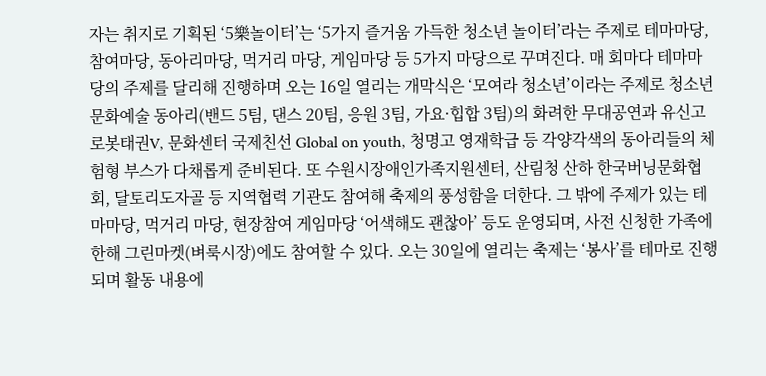자는 취지로 기획된 ‘5樂놀이터’는 ‘5가지 즐거움 가득한 청소년 놀이터’라는 주제로 테마마당, 참여마당, 동아리마당, 먹거리 마당, 게임마당 등 5가지 마당으로 꾸며진다. 매 회마다 테마마당의 주제를 달리해 진행하며 오는 16일 열리는 개막식은 ‘모여라 청소년’이라는 주제로 청소년문화예술 동아리(밴드 5팀, 댄스 20팀, 응원 3팀, 가요·힙합 3팀)의 화려한 무대공연과 유신고 로봇태권V, 문화센터 국제친선 Global on youth, 청명고 영재학급 등 각양각색의 동아리들의 체험형 부스가 다채롭게 준비된다. 또 수원시장애인가족지원센터, 산림청 산하 한국버닝문화협회, 달토리도자골 등 지역협력 기관도 참여해 축제의 풍성함을 더한다. 그 밖에 주제가 있는 테마마당, 먹거리 마당, 현장참여 게임마당 ‘어색해도 괜찮아’ 등도 운영되며, 사전 신청한 가족에 한해 그린마켓(벼룩시장)에도 참여할 수 있다. 오는 30일에 열리는 축제는 ‘봉사’를 테마로 진행되며 활동 내용에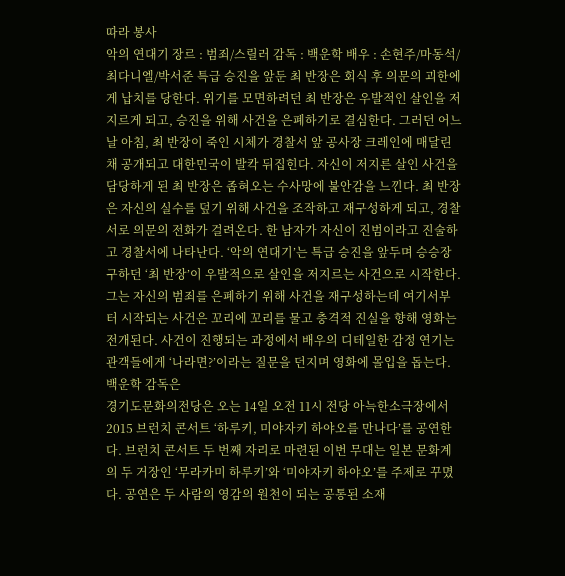따라 봉사
악의 연대기 장르 : 범죄/스릴러 감독 : 백운학 배우 : 손현주/마동석/최다니엘/박서준 특급 승진을 앞둔 최 반장은 회식 후 의문의 괴한에게 납치를 당한다. 위기를 모면하려던 최 반장은 우발적인 살인을 저지르게 되고, 승진을 위해 사건을 은폐하기로 결심한다. 그러던 어느날 아침, 최 반장이 죽인 시체가 경찰서 앞 공사장 크레인에 매달린 채 공개되고 대한민국이 발칵 뒤집힌다. 자신이 저지른 살인 사건을 담당하게 된 최 반장은 좁혀오는 수사망에 불안감을 느낀다. 최 반장은 자신의 실수를 덮기 위해 사건을 조작하고 재구성하게 되고, 경찰서로 의문의 전화가 걸려온다. 한 남자가 자신이 진범이라고 진술하고 경찰서에 나타난다. ‘악의 연대기’는 특급 승진을 앞두며 승승장구하던 ‘최 반장’이 우발적으로 살인을 저지르는 사건으로 시작한다. 그는 자신의 범죄를 은폐하기 위해 사건을 재구성하는데 여기서부터 시작되는 사건은 꼬리에 꼬리를 물고 충격적 진실을 향해 영화는 전개된다. 사건이 진행되는 과정에서 배우의 디테일한 감정 연기는 관객들에게 ‘나라면?’이라는 질문을 던지며 영화에 몰입을 돕는다. 백운학 감독은
경기도문화의전당은 오는 14일 오전 11시 전당 아늑한소극장에서 2015 브런치 콘서트 ‘하루키, 미야자키 하야오를 만나다’를 공연한다. 브런치 콘서트 두 번째 자리로 마련된 이번 무대는 일본 문화계의 두 거장인 ‘무라카미 하루키’와 ‘미야자키 하야오’를 주제로 꾸몄다. 공연은 두 사람의 영감의 원천이 되는 공통된 소재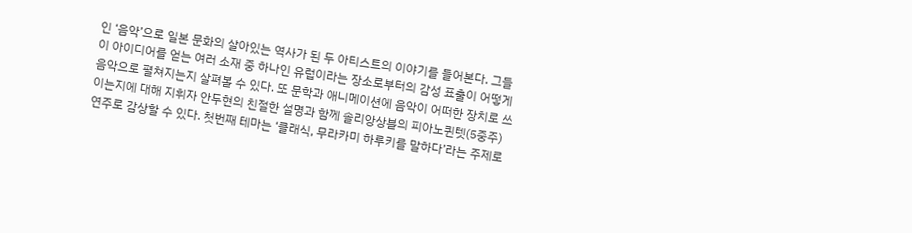인 ‘음악’으로 일본 문화의 살아있는 역사가 된 두 아티스트의 이야기를 들어본다. 그들이 아이디어를 얻는 여러 소재 중 하나인 유럽이라는 장소로부터의 감성 표출이 어떻게 음악으로 펼쳐지는지 살펴볼 수 있다. 또 문학과 애니메이션에 음악이 어떠한 장치로 쓰이는지에 대해 지휘자 안두현의 친절한 설명과 함께 솔리앙상블의 피아노퀸텟(5중주) 연주로 감상할 수 있다. 첫번째 테마는 ‘클래식, 무라카미 하루키를 말하다’라는 주제로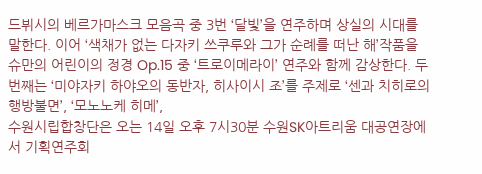드뷔시의 베르가마스크 모음곡 중 3번 ‘달빛’을 연주하며 상실의 시대를 말한다. 이어 ‘색채가 없는 다자키 쓰쿠루와 그가 순례를 떠난 해’작품을 슈만의 어린이의 정경 Op.15 중 ‘트로이메라이’ 연주와 함께 감상한다. 두 번째는 ‘미야자키 하야오의 동반자, 히사이시 조’를 주제로 ‘센과 치히로의 행방불면’, ‘모노노케 히메’,
수원시립합창단은 오는 14일 오후 7시30분 수원SK아트리움 대공연장에서 기획연주회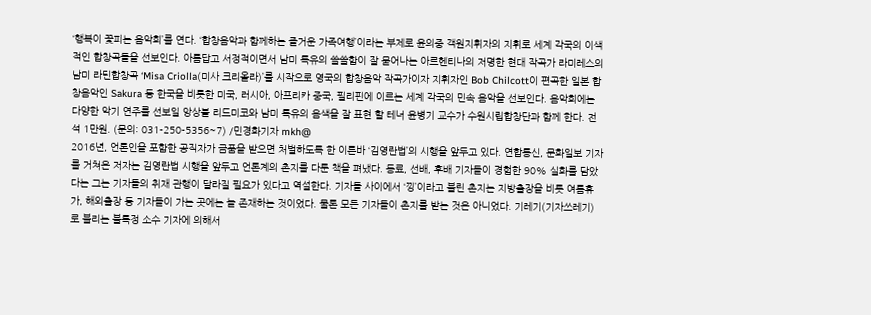‘행복이 꽃피는 음악회’를 연다. ‘합창음악과 함께하는 즐거운 가족여행’이라는 부제로 윤의중 객원지휘자의 지휘로 세계 각국의 이색적인 합창곡들을 선보인다. 아름답고 서정적이면서 남미 특유의 쓸쓸함이 잘 묻어나는 아르헨티나의 저명한 현대 작곡가 라미레스의 남미 라틴합창곡 ‘Misa Criolla(미사 크리올라)’를 시작으로 영국의 합창음악 작곡가이자 지휘자인 Bob Chilcott이 편곡한 일본 합창음악인 Sakura 등 한국을 비롯한 미국, 러시아, 아프리카 중국, 필리핀에 이르는 세계 각국의 민속 음악을 선보인다. 음악회에는 다양한 악기 연주를 선보일 앙상블 리드미코와 남미 특유의 음색을 잘 표현 할 테너 윤병기 교수가 수원시립합창단과 함께 한다. 전석 1만원. (문의: 031-250-5356~7) /민경화기자 mkh@
2016년, 언론인을 포함한 공직자가 금품을 받으면 처벌하도록 한 이른바 ‘김영란법’의 시행을 앞두고 있다. 연합통신, 문화일보 기자를 거쳐온 저자는 김영란법 시행을 앞두고 언론계의 촌지를 다룬 책을 펴냈다. 동료, 선배, 후배 기자들이 경험한 90% 실화를 담았다는 그는 기자들의 취재 관행이 달라질 필요가 있다고 역설한다. 기자들 사이에서 ‘낑’이라고 불린 촌지는 지방출장을 비롯 여름휴가, 해외출장 등 기자들이 가는 곳에는 늘 존재하는 것이었다. 물론 모든 기자들이 촌지를 받는 것은 아니었다. 기레기(기자쓰레기)로 불리는 불특정 소수 기자에 의해서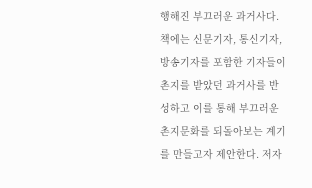행해진 부끄러운 과거사다. 책에는 신문기자, 통신기자, 방송기자를 포함한 기자들이 촌지를 받았던 과거사를 반성하고 이를 통해 부끄러운 촌지문화를 되돌아보는 계기를 만들고자 제안한다. 저자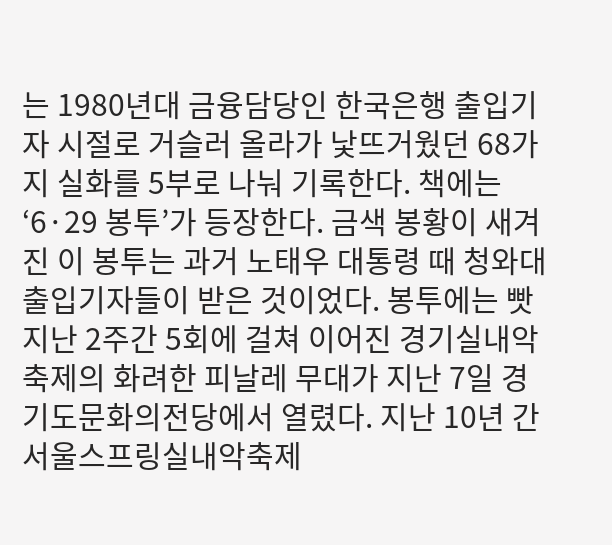는 1980년대 금융담당인 한국은행 출입기자 시절로 거슬러 올라가 낯뜨거웠던 68가지 실화를 5부로 나눠 기록한다. 책에는 ‘6·29 봉투’가 등장한다. 금색 봉황이 새겨진 이 봉투는 과거 노태우 대통령 때 청와대 출입기자들이 받은 것이었다. 봉투에는 빳
지난 2주간 5회에 걸쳐 이어진 경기실내악 축제의 화려한 피날레 무대가 지난 7일 경기도문화의전당에서 열렸다. 지난 10년 간 서울스프링실내악축제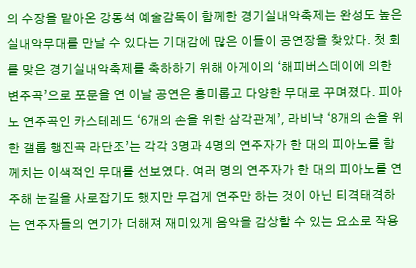의 수장을 맡아온 강동석 예술감독이 함께한 경기실내악축제는 완성도 높은 실내악무대를 만날 수 있다는 기대감에 많은 이들이 공연장을 찾았다. 첫 회를 맞은 경기실내악축제를 축하하기 위해 아게이의 ‘해피버스데이에 의한 변주곡’으로 포문을 연 이날 공연은 흥미롭고 다양한 무대로 꾸며졌다. 피아노 연주곡인 카스테레드 ‘6개의 손을 위한 삼각관계’, 라비냑 ‘8개의 손을 위한 갤롭 행진곡 라단조’는 각각 3명과 4명의 연주자가 한 대의 피아노를 함께치는 이색적인 무대를 선보였다. 여러 명의 연주자가 한 대의 피아노를 연주해 눈길을 사로잡기도 했지만 무겁게 연주만 하는 것이 아닌 티격태격하는 연주자들의 연기가 더해져 재미있게 음악을 감상할 수 있는 요소로 작용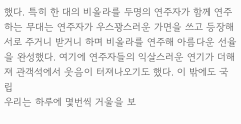했다. 특히 한 대의 비올라를 두명의 연주자가 함께 연주하는 무대는 연주자가 우스꽝스러운 가면을 쓰고 등장해 서로 주거니 받거니 하며 비올라를 연주해 아름다운 선율을 완성했다. 여기에 연주자들의 익살스러운 연기가 더해져 관객석에서 웃음이 터져나오기도 했다. 이 밖에도 국립
우리는 하루에 몇번씩 거울을 보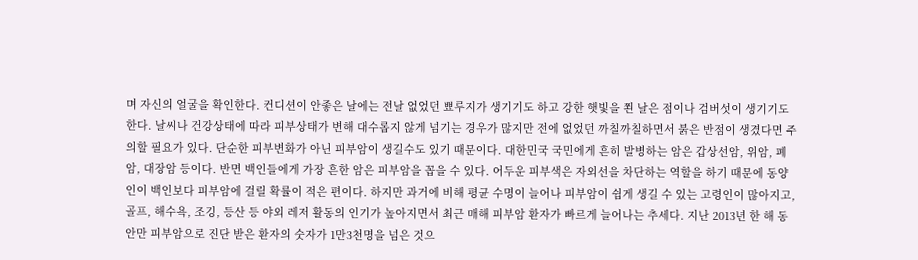며 자신의 얼굴을 확인한다. 컨디션이 안좋은 날에는 전날 없었던 뾰루지가 생기기도 하고 강한 햇빛을 쬔 날은 점이나 검버섯이 생기기도 한다. 날씨나 건강상태에 따라 피부상태가 변해 대수롭지 않게 넘기는 경우가 많지만 전에 없었던 까칠까칠하면서 붉은 반점이 생겼다면 주의할 필요가 있다. 단순한 피부변화가 아닌 피부암이 생길수도 있기 때문이다. 대한민국 국민에게 흔히 발병하는 암은 갑상선암, 위암, 폐암, 대장암 등이다. 반면 백인들에게 가장 흔한 암은 피부암을 꼽을 수 있다. 어두운 피부색은 자외선을 차단하는 역할을 하기 때문에 동양인이 백인보다 피부암에 걸릴 확률이 적은 편이다. 하지만 과거에 비해 평균 수명이 늘어나 피부암이 쉽게 생길 수 있는 고령인이 많아지고, 골프, 해수욕, 조깅, 등산 등 야외 레저 활동의 인기가 높아지면서 최근 매해 피부암 환자가 빠르게 늘어나는 추세다. 지난 2013년 한 해 동안만 피부암으로 진단 받은 환자의 숫자가 1만3천명을 넘은 것으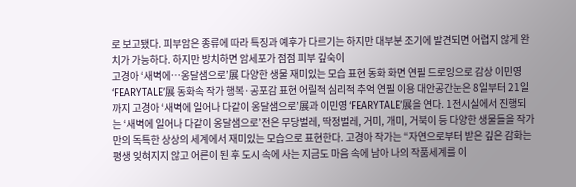로 보고됐다. 피부암은 종류에 따라 특징과 예후가 다르기는 하지만 대부분 조기에 발견되면 어렵지 않게 완치가 가능하다. 하지만 방치하면 암세포가 점점 피부 깊숙이
고경아 ‘새벽에…옹달샘으로’展 다양한 생물 재미있는 모습 표현 동화 화면 연필 드로잉으로 감상 이민영‘FEARYTALE’展 동화속 작가 행복·공포감 표현 어릴적 심리적 추억 연필 이용 대안공간눈은 8일부터 21일까지 고경아 ‘새벽에 일어나 다같이 옹달샘으로’展과 이민영 ‘FEARYTALE’展을 연다. 1전시실에서 진행되는 ‘새벽에 일어나 다같이 옹달샘으로’전은 무당벌레, 딱정벌레, 거미, 개미, 거북이 등 다양한 생물들을 작가만의 독특한 상상의 세계에서 재미있는 모습으로 표현한다. 고경아 작가는 “자연으로부터 받은 깊은 감화는 평생 잊혀지지 않고 어른이 된 후 도시 속에 사는 지금도 마음 속에 남아 나의 작품세계를 이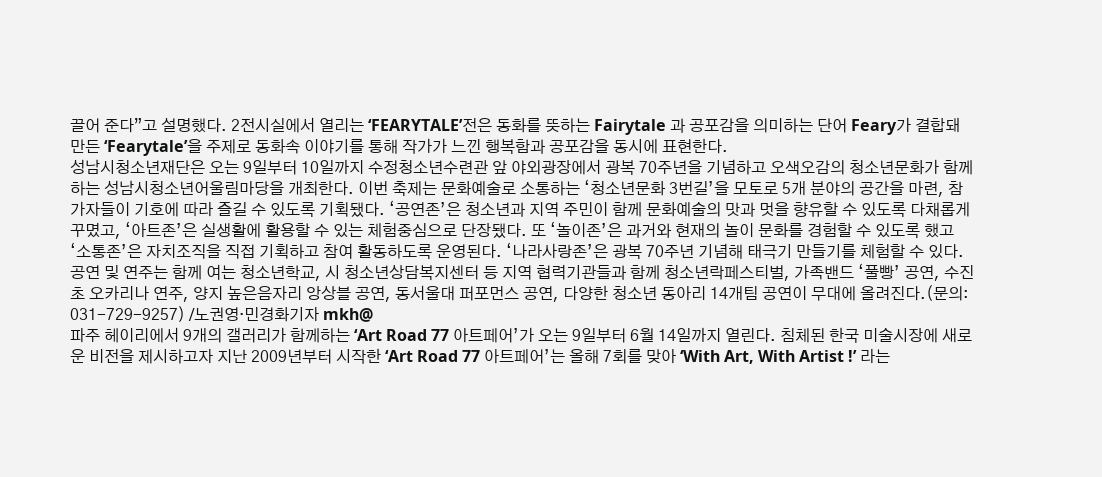끌어 준다”고 설명했다. 2전시실에서 열리는 ‘FEARYTALE’전은 동화를 뜻하는 Fairytale 과 공포감을 의미하는 단어 Feary가 결합돼 만든 ‘Fearytale’을 주제로 동화속 이야기를 통해 작가가 느낀 행복함과 공포감을 동시에 표현한다.
성남시청소년재단은 오는 9일부터 10일까지 수정청소년수련관 앞 야외광장에서 광복 70주년을 기념하고 오색오감의 청소년문화가 함께하는 성남시청소년어울림마당을 개최한다. 이번 축제는 문화예술로 소통하는 ‘청소년문화 3번길’을 모토로 5개 분야의 공간을 마련, 참가자들이 기호에 따라 즐길 수 있도록 기획됐다. ‘공연존’은 청소년과 지역 주민이 함께 문화예술의 맛과 멋을 향유할 수 있도록 다채롭게 꾸몄고, ‘아트존’은 실생활에 활용할 수 있는 체험중심으로 단장됐다. 또 ‘놀이존’은 과거와 현재의 놀이 문화를 경험할 수 있도록 했고 ‘소통존’은 자치조직을 직접 기획하고 참여 활동하도록 운영된다. ‘나라사랑존’은 광복 70주년 기념해 태극기 만들기를 체험할 수 있다. 공연 및 연주는 함께 여는 청소년학교, 시 청소년상담복지센터 등 지역 협력기관들과 함께 청소년락페스티벌, 가족밴드 ‘풀빵’ 공연, 수진초 오카리나 연주, 양지 높은음자리 앙상블 공연, 동서울대 퍼포먼스 공연, 다양한 청소년 동아리 14개팀 공연이 무대에 올려진다.(문의: 031-729-9257) /노권영·민경화기자 mkh@
파주 헤이리에서 9개의 갤러리가 함께하는 ‘Art Road 77 아트페어’가 오는 9일부터 6월 14일까지 열린다. 침체된 한국 미술시장에 새로운 비전을 제시하고자 지난 2009년부터 시작한 ‘Art Road 77 아트페어’는 올해 7회를 맞아 ‘With Art, With Artist !’ 라는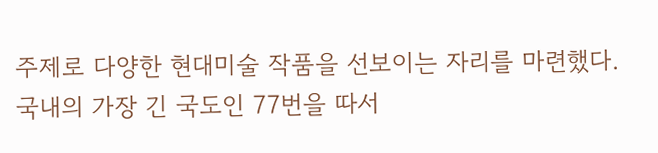주제로 다양한 현대미술 작품을 선보이는 자리를 마련했다. 국내의 가장 긴 국도인 77번을 따서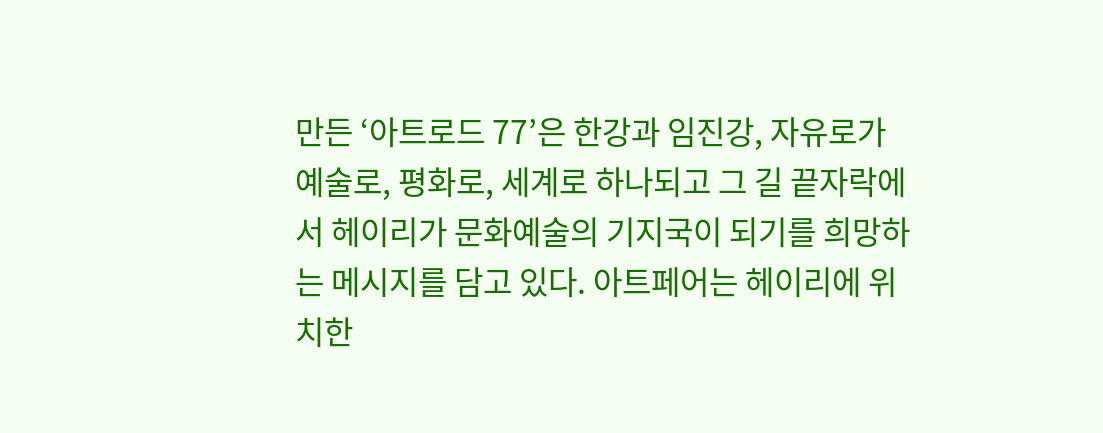만든 ‘아트로드 77’은 한강과 임진강, 자유로가 예술로, 평화로, 세계로 하나되고 그 길 끝자락에서 헤이리가 문화예술의 기지국이 되기를 희망하는 메시지를 담고 있다. 아트페어는 헤이리에 위치한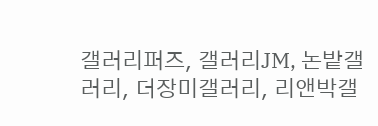갤러리퍼즈, 갤러리JM, 논밭갤러리, 더장미갤러리, 리앤박갤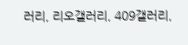러리, 리오갤러리, 409갤러리,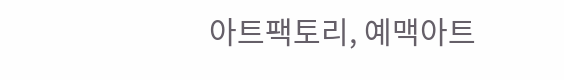아트팩토리, 예맥아트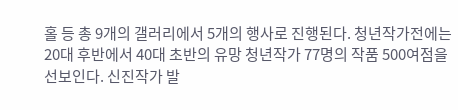홀 등 총 9개의 갤러리에서 5개의 행사로 진행된다. 청년작가전에는 20대 후반에서 40대 초반의 유망 청년작가 77명의 작품 500여점을 선보인다. 신진작가 발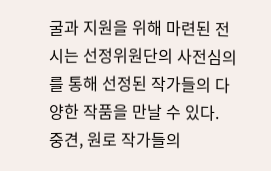굴과 지원을 위해 마련된 전시는 선정위원단의 사전심의를 통해 선정된 작가들의 다양한 작품을 만날 수 있다. 중견, 원로 작가들의